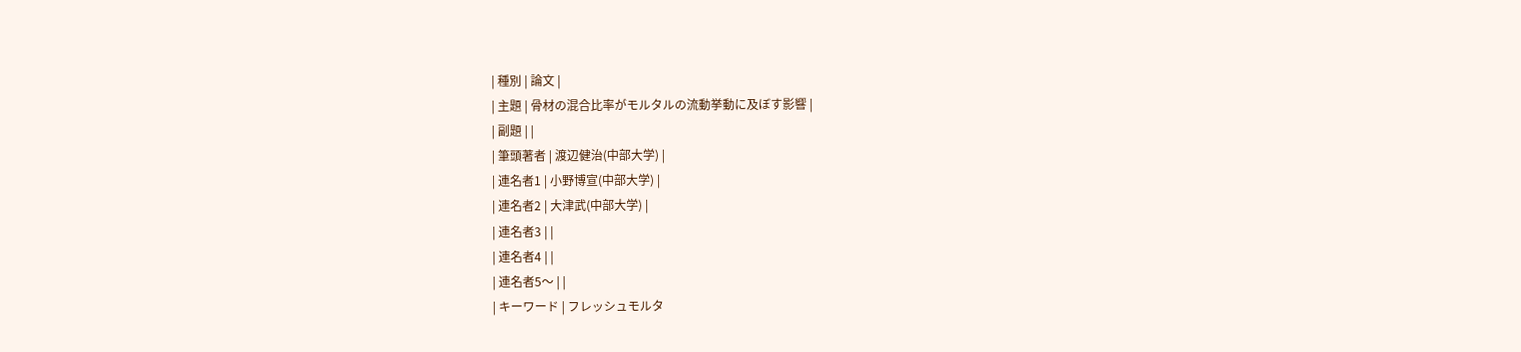| 種別 | 論文 |
| 主題 | 骨材の混合比率がモルタルの流動挙動に及ぼす影響 |
| 副題 | |
| 筆頭著者 | 渡辺健治(中部大学) |
| 連名者1 | 小野博宣(中部大学) |
| 連名者2 | 大津武(中部大学) |
| 連名者3 | |
| 連名者4 | |
| 連名者5〜 | |
| キーワード | フレッシュモルタ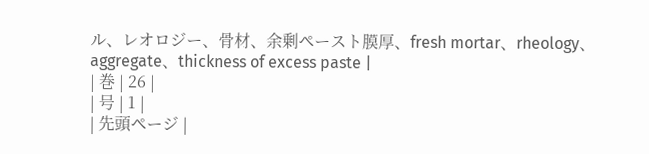ル、レオロジー、骨材、余剰ペースト膜厚、fresh mortar、rheology、aggregate、thickness of excess paste |
| 巻 | 26 |
| 号 | 1 |
| 先頭ページ |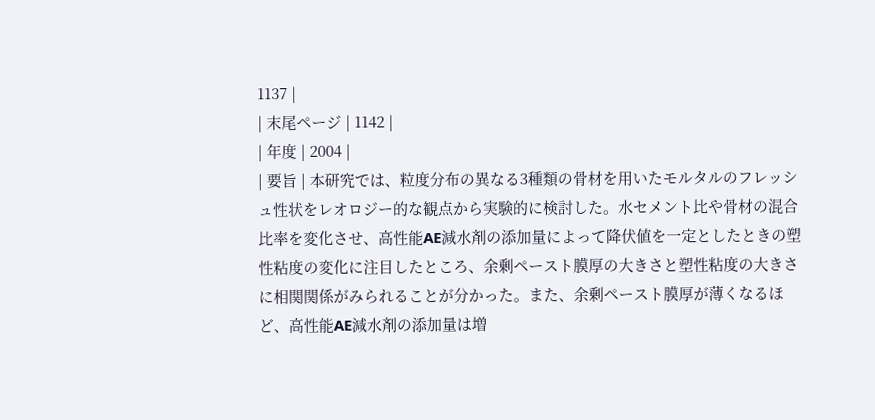1137 |
| 末尾ページ | 1142 |
| 年度 | 2004 |
| 要旨 | 本研究では、粒度分布の異なる3種類の骨材を用いたモルタルのフレッシュ性状をレオロジー的な観点から実験的に検討した。水セメント比や骨材の混合比率を変化させ、高性能AE減水剤の添加量によって降伏値を一定としたときの塑性粘度の変化に注目したところ、余剰ペースト膜厚の大きさと塑性粘度の大きさに相関関係がみられることが分かった。また、余剰ペースト膜厚が薄くなるほど、高性能AE減水剤の添加量は増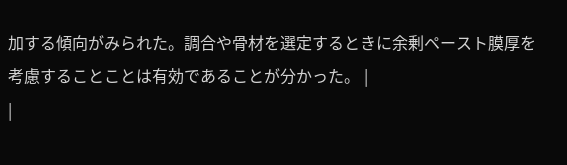加する傾向がみられた。調合や骨材を選定するときに余剰ペースト膜厚を考慮することことは有効であることが分かった。 |
|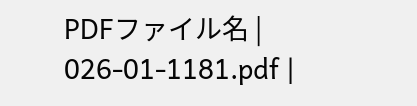PDFファイル名 | 026-01-1181.pdf |